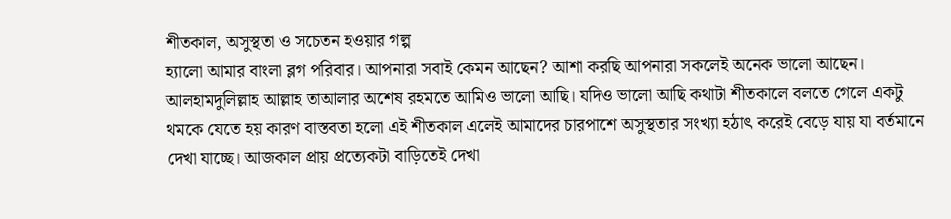শীতকাল, অসুস্থতা ও সচেতন হওয়ার গল্প
হ্যালো আমার বাংলা ব্লগ পরিবার। আপনারা সবাই কেমন আছেন? আশা করছি আপনারা সকলেই অনেক ভালো আছেন। আলহামদুলিল্লাহ আল্লাহ তাআলার অশেষ রহমতে আমিও ভালো আছি। যদিও ভালো আছি কথাটা শীতকালে বলতে গেলে একটু থমকে যেতে হয় কারণ বাস্তবতা হলো এই শীতকাল এলেই আমাদের চারপাশে অসুস্থতার সংখ্যা হঠাৎ করেই বেড়ে যায় যা বর্তমানে দেখা যাচ্ছে। আজকাল প্রায় প্রত্যেকটা বাড়িতেই দেখা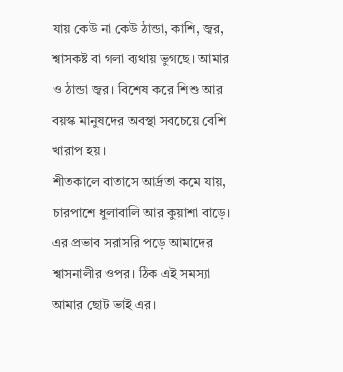যায় কেউ না কেউ ঠান্ডা, কাশি, জ্বর, শ্বাসকষ্ট বা গলা ব্যথায় ভুগছে। আমার ও ঠান্ডা জ্বর। বিশেষ করে শিশু আর বয়স্ক মানুষদের অবস্থা সবচেয়ে বেশি খারাপ হয়।
শীতকালে বাতাসে আর্দ্রতা কমে যায়, চারপাশে ধুলাবালি আর কুয়াশা বাড়ে। এর প্রভাব সরাসরি পড়ে আমাদের শ্বাসনালীর ওপর। ঠিক এই সমস্যা আমার ছোট ভাই এর।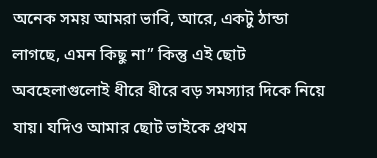অনেক সময় আমরা ভাবি, আরে, একটু ঠান্ডা লাগছে, এমন কিছু না” কিন্তু এই ছোট অবহেলাগুলোই ধীরে ধীরে বড় সমস্যার দিকে নিয়ে যায়। যদিও আমার ছোট ভাইকে প্রথম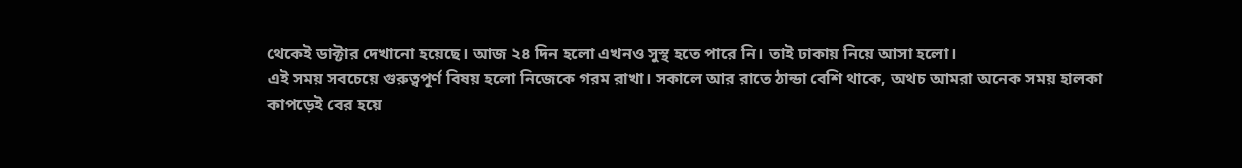থেকেই ডাক্টার দেখানো হয়েছে। আজ ২৪ দিন হলো এখনও সুস্থ হতে পারে নি। তাই ঢাকায় নিয়ে আসা হলো।
এই সময় সবচেয়ে গুরুত্বপূর্ণ বিষয় হলো নিজেকে গরম রাখা। সকালে আর রাতে ঠান্ডা বেশি থাকে, অথচ আমরা অনেক সময় হালকা কাপড়েই বের হয়ে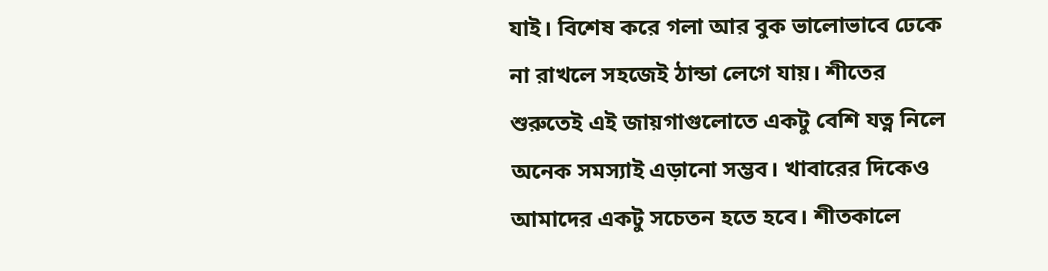যাই। বিশেষ করে গলা আর বুক ভালোভাবে ঢেকে না রাখলে সহজেই ঠান্ডা লেগে যায়। শীতের শুরুতেই এই জায়গাগুলোতে একটু বেশি যত্ন নিলে অনেক সমস্যাই এড়ানো সম্ভব। খাবারের দিকেও আমাদের একটু সচেতন হতে হবে। শীতকালে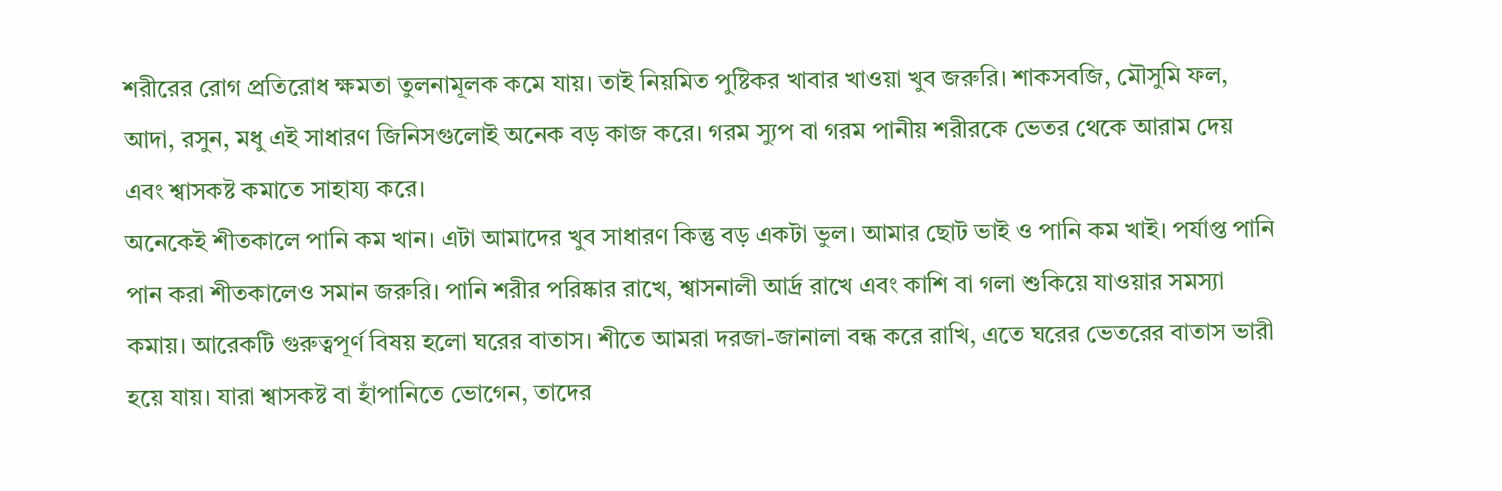শরীরের রোগ প্রতিরোধ ক্ষমতা তুলনামূলক কমে যায়। তাই নিয়মিত পুষ্টিকর খাবার খাওয়া খুব জরুরি। শাকসবজি, মৌসুমি ফল, আদা, রসুন, মধু এই সাধারণ জিনিসগুলোই অনেক বড় কাজ করে। গরম স্যুপ বা গরম পানীয় শরীরকে ভেতর থেকে আরাম দেয় এবং শ্বাসকষ্ট কমাতে সাহায্য করে।
অনেকেই শীতকালে পানি কম খান। এটা আমাদের খুব সাধারণ কিন্তু বড় একটা ভুল। আমার ছোট ভাই ও পানি কম খাই। পর্যাপ্ত পানি পান করা শীতকালেও সমান জরুরি। পানি শরীর পরিষ্কার রাখে, শ্বাসনালী আর্দ্র রাখে এবং কাশি বা গলা শুকিয়ে যাওয়ার সমস্যা কমায়। আরেকটি গুরুত্বপূর্ণ বিষয় হলো ঘরের বাতাস। শীতে আমরা দরজা-জানালা বন্ধ করে রাখি, এতে ঘরের ভেতরের বাতাস ভারী হয়ে যায়। যারা শ্বাসকষ্ট বা হাঁপানিতে ভোগেন, তাদের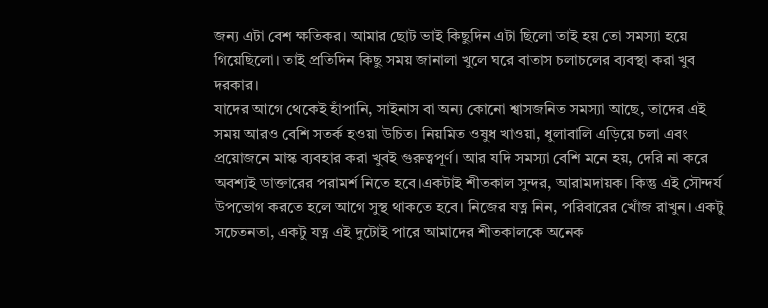জন্য এটা বেশ ক্ষতিকর। আমার ছোট ভাই কিছুদিন এটা ছিলো তাই হয় তো সমস্যা হয়ে গিয়েছিলো। তাই প্রতিদিন কিছু সময় জানালা খুলে ঘরে বাতাস চলাচলের ব্যবস্থা করা খুব দরকার।
যাদের আগে থেকেই হাঁপানি, সাইনাস বা অন্য কোনো শ্বাসজনিত সমস্যা আছে, তাদের এই সময় আরও বেশি সতর্ক হওয়া উচিত। নিয়মিত ওষুধ খাওয়া, ধুলাবালি এড়িয়ে চলা এবং প্রয়োজনে মাস্ক ব্যবহার করা খুবই গুরুত্বপূর্ণ। আর যদি সমস্যা বেশি মনে হয়, দেরি না করে অবশ্যই ডাক্তারের পরামর্শ নিতে হবে।একটাই শীতকাল সুন্দর, আরামদায়ক। কিন্তু এই সৌন্দর্য উপভোগ করতে হলে আগে সুস্থ থাকতে হবে। নিজের যত্ন নিন, পরিবারের খোঁজ রাখুন। একটু সচেতনতা, একটু যত্ন এই দুটোই পারে আমাদের শীতকালকে অনেক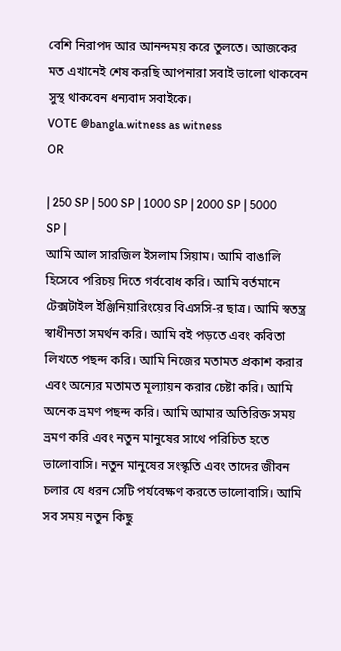বেশি নিরাপদ আর আনন্দময় করে তুলতে। আজকের মত এখানেই শেষ করছি আপনারা সবাই ভালো থাকবেন সুস্থ থাকবেন ধন্যবাদ সবাইকে।
VOTE @bangla.witness as witness
OR

| 250 SP | 500 SP | 1000 SP | 2000 SP | 5000 SP |
আমি আল সারজিল ইসলাম সিয়াম। আমি বাঙালি হিসেবে পরিচয় দিতে গর্ববোধ করি। আমি বর্তমানে টেক্সটাইল ইঞ্জিনিয়ারিংয়ের বিএসসি-র ছাত্র। আমি স্বতন্ত্র স্বাধীনতা সমর্থন করি। আমি বই পড়তে এবং কবিতা লিখতে পছন্দ করি। আমি নিজের মতামত প্রকাশ করার এবং অন্যের মতামত মূল্যায়ন করার চেষ্টা করি। আমি অনেক ভ্রমণ পছন্দ করি। আমি আমার অতিরিক্ত সময় ভ্রমণ করি এবং নতুন মানুষের সাথে পরিচিত হতে ভালোবাসি। নতুন মানুষের সংস্কৃতি এবং তাদের জীবন চলার যে ধরন সেটি পর্যবেক্ষণ করতে ভালোবাসি। আমি সব সময় নতুন কিছু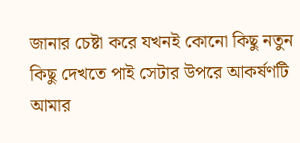জানার চেষ্টা করে যখনই কোনো কিছু নতুন কিছু দেখতে পাই সেটার উপরে আকর্ষণটি আমার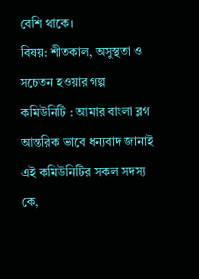বেশি থাকে।
বিষয়: শীতকাল, অসুস্থতা ও সচেতন হওয়ার গল্প
কমিউনিটি : আমার বাংলা ব্লগ
আন্তরিক ভাবে ধন্যবাদ জানাই এই কমিউনিটির সকল সদস্য কে,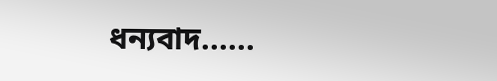ধন্যবাদ......